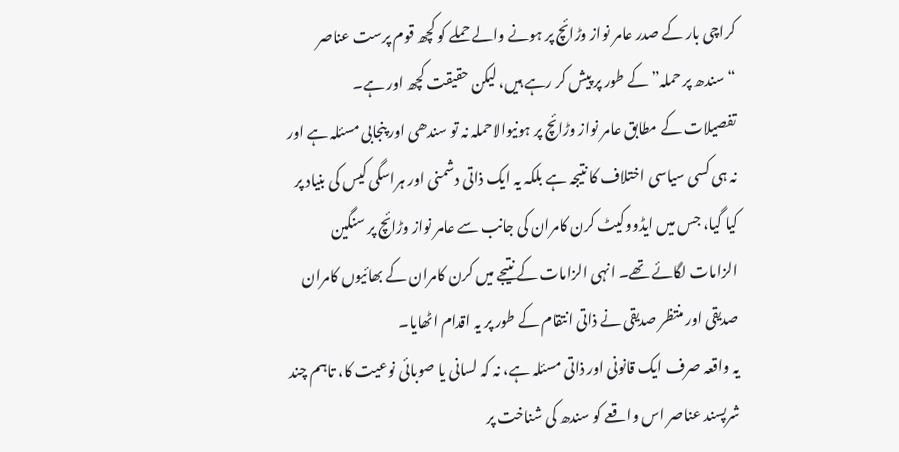کراچی بار کے صدر عامر نواز وڑائچ پر ہونے والے حملے کو کچھ قوم پرست عناصر “سندھ پر حملہ” کے طور پر پیش کر رہے ہیں، لیکن حقیقت کچھ اور ہے۔
تفصیلات کے مطابق عامر نواز وڑائچ پر ہونیوالاحملہ نہ تو سندھی اور پنجابی مسئلہ ہے اور نہ ہی کسی سیاسی اختلاف کا نتیجہ ہے بلکہ یہ ایک ذاتی دشمنی اور ہراسگی کیس کی بنیاد پر کیا گیا، جس میں ایڈووکیٹ کرن کامران کی جانب سے عامر نواز وڑائچ پر سنگین الزامات لگائے تھے۔ انہی الزامات کے نتیجے میں کرن کامران کے بھائیوں کامران صدیقی اور منتظر صدیقی نے ذاتی انتقام کے طور پر یہ اقدام اٹھایا۔
یہ واقعہ صرف ایک قانونی اور ذاتی مسئلہ ہے، نہ کہ لسانی یا صوبائی نوعیت کا، تاہم چند شرپسند عناصر اس واقعے کو سندھ کی شناخت پر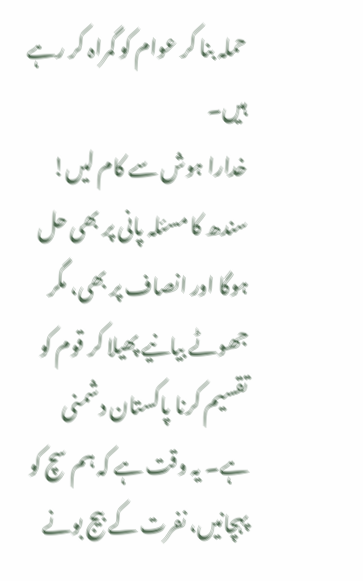حملہ بنا کر عوام کو گمراہ کر رہے ہیں۔
خدارا ہوش سے کام لیں! سندھ کا مسئلہ پانی پر بھی حل ہوگا اور انصاف پر بھی، مگر جھوٹے بیانیے پھیلا کر قوم کو تقسیم کرنا پاکستان دشمنی ہے۔ یہ وقت ہے کہ ہم سچ کو پہچانیں، نفرت کے بیج بونے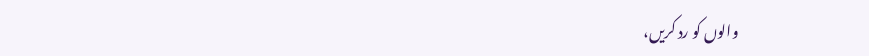والوں کو رد کریں،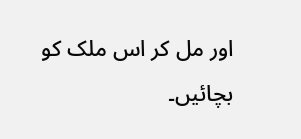اور مل کر اس ملک کو بچائیں۔